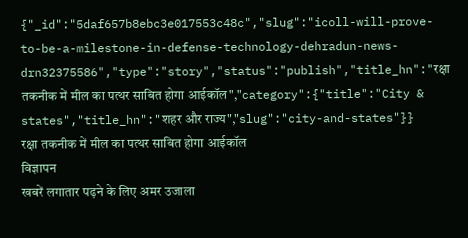{"_id":"5daf657b8ebc3e017553c48c","slug":"icoll-will-prove-to-be-a-milestone-in-defense-technology-dehradun-news-drn32375586","type":"story","status":"publish","title_hn":"रक्षा तकनीक में मील का पत्थर साबित होगा आईकॉल","category":{"title":"City & states","title_hn":"शहर और राज्य","slug":"city-and-states"}}
रक्षा तकनीक में मील का पत्थर साबित होगा आईकॉल
विज्ञापन
खबरें लगातार पढ़ने के लिए अमर उजाला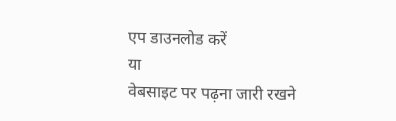एप डाउनलोड करें
या
वेबसाइट पर पढ़ना जारी रखने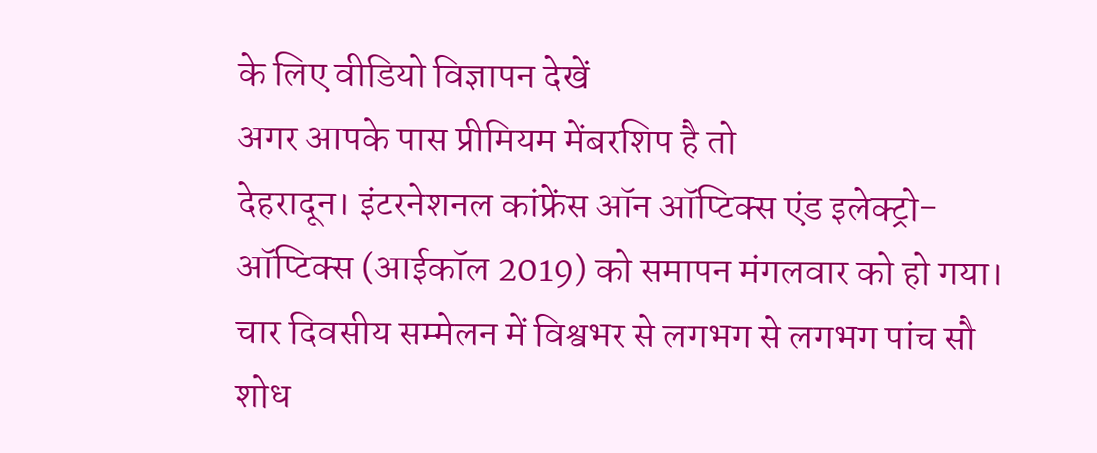के लिए वीडियो विज्ञापन देखें
अगर आपके पास प्रीमियम मेंबरशिप है तो
देहरादून। इंटरनेशनल कांफ्रेंस ऑन ऑप्टिक्स एंड इलेक्ट्रो-ऑप्टिक्स (आईकॉल 2019) को समापन मंगलवार को हो गया। चार दिवसीय सम्मेलन में विश्वभर से लगभग से लगभग पांच सौ शोध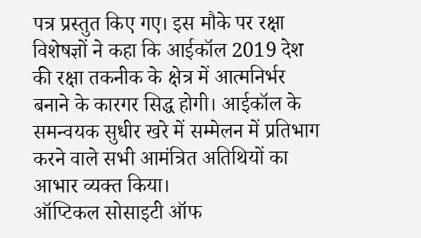पत्र प्रस्तुत किए गए। इस मौके पर रक्षा विशेषज्ञों ने कहा कि आईकॉल 2019 देश की रक्षा तकनीक के क्षेत्र में आत्मनिर्भर बनाने के कारगर सिद्ध होगी। आईकॉल के समन्वयक सुधीर खरे में सम्मेलन में प्रतिभाग करने वाले सभी आमंत्रित अतिथियों का आभार व्यक्त किया।
ऑप्टिकल सोसाइटी ऑफ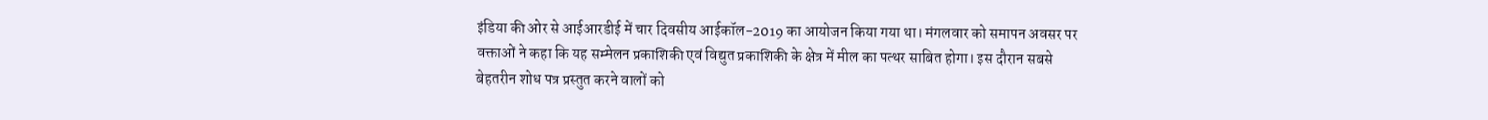इंडिया की ओर से आईआरडीई में चार दिवसीय आईकॉल-2019 का आयोजन किया गया था। मंगलवार को समापन अवसर पर वक्ताओं ने कहा कि यह सम्मेलन प्रकाशिकी एवं विद्युत प्रकाशिकी के क्षेत्र में मील का पत्थर साबित होगा। इस दौरान सबसे बेहतरीन शोध पत्र प्रस्तुत करने वालों को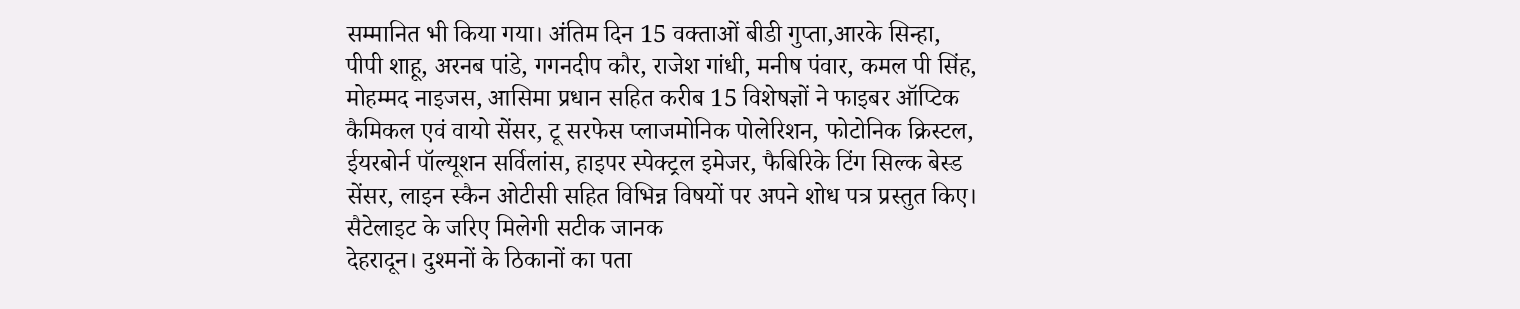सम्मानित भी किया गया। अंतिम दिन 15 वक्ताओं बीडी गुप्ता,आरके सिन्हा, पीपी शाहू, अरनब पांडे, गगनदीप कौर, राजेश गांधी, मनीष पंवार, कमल पी सिंह, मोहम्मद नाइजस, आसिमा प्रधान सहित करीब 15 विशेषज्ञों ने फाइबर ऑप्टिक कैमिकल एवं वायो सेंसर, टू सरफेस प्लाजमोनिक पोलेरिशन, फोटोनिक क्रिस्टल, ईयरबोर्न पॉल्यूशन सर्विलांस, हाइपर स्पेक्ट्रल इमेजर, फैबिरिके टिंग सिल्क बेस्ड सेंसर, लाइन स्कैन ओटीसी सहित विभिन्न विषयों पर अपने शोध पत्र प्रस्तुत किए।
सैटेलाइट के जरिए मिलेगी सटीक जानक
देहरादून। दुश्मनों के ठिकानों का पता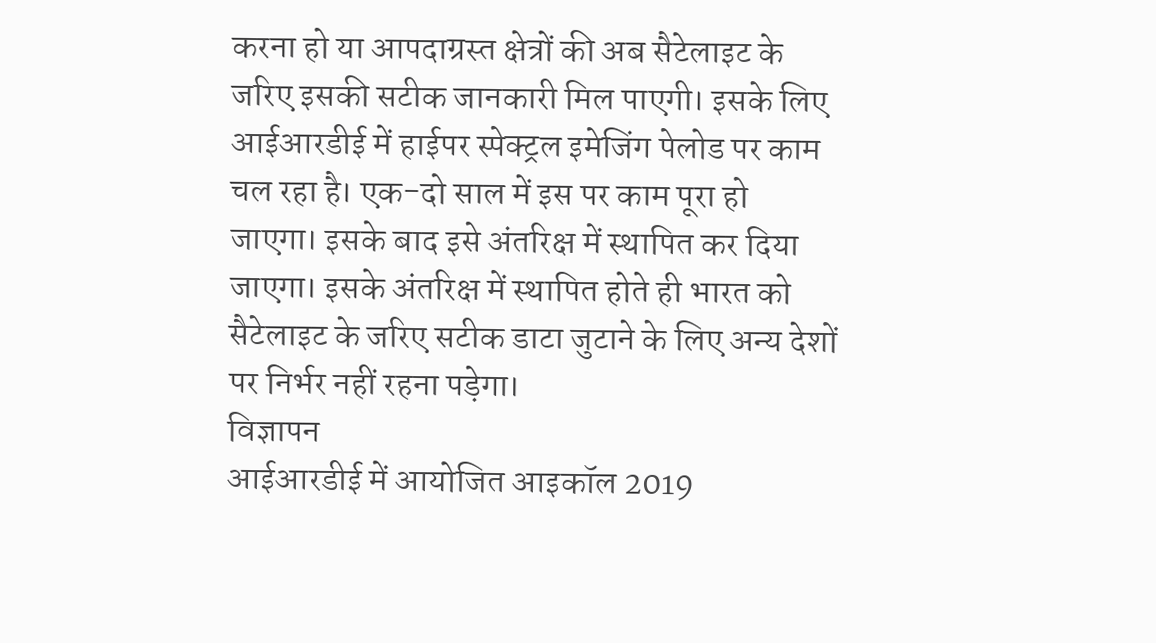करना हो या आपदाग्रस्त क्षेत्रों की अब सैटेलाइट के जरिए इसकी सटीक जानकारी मिल पाएगी। इसके लिए आईआरडीई में हाईपर स्पेक्ट्रल इमेजिंग पेलोड पर काम चल रहा है। एक-दो साल में इस पर काम पूरा हो जाएगा। इसके बाद इसे अंतरिक्ष में स्थापित कर दिया जाएगा। इसके अंतरिक्ष में स्थापित होते ही भारत को सैटेलाइट के जरिए सटीक डाटा जुटाने के लिए अन्य देशों पर निर्भर नहीं रहना पड़ेगा।
विज्ञापन
आईआरडीई में आयोजित आइकॉल 2019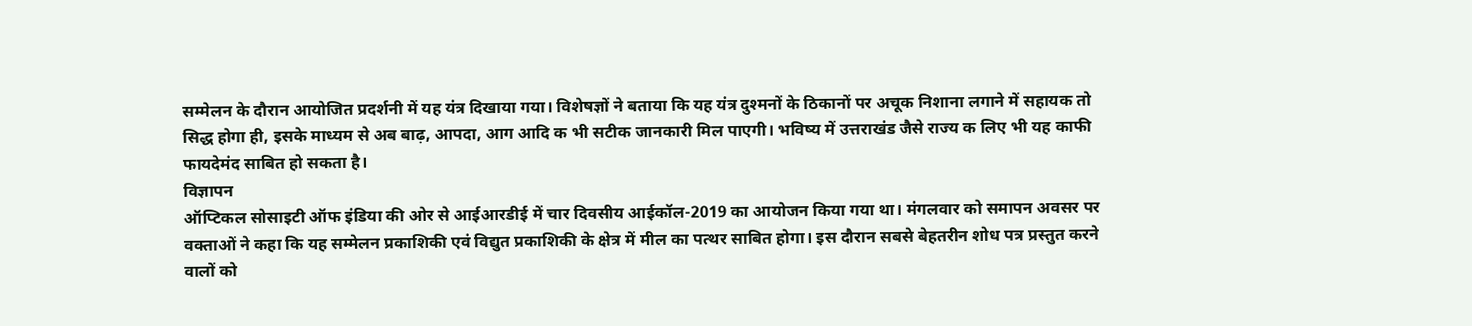सम्मेलन के दौरान आयोजित प्रदर्शनी में यह यंत्र दिखाया गया। विशेषज्ञों ने बताया कि यह यंत्र दुश्मनों के ठिकानों पर अचूक निशाना लगाने में सहायक तो सिद्ध होगा ही, इसके माध्यम से अब बाढ़, आपदा, आग आदि क भी सटीक जानकारी मिल पाएगी। भविष्य में उत्तराखंड जैसे राज्य क लिए भी यह काफी फायदेमंद साबित हो सकता है।
विज्ञापन
ऑप्टिकल सोसाइटी ऑफ इंडिया की ओर से आईआरडीई में चार दिवसीय आईकॉल-2019 का आयोजन किया गया था। मंगलवार को समापन अवसर पर वक्ताओं ने कहा कि यह सम्मेलन प्रकाशिकी एवं विद्युत प्रकाशिकी के क्षेत्र में मील का पत्थर साबित होगा। इस दौरान सबसे बेहतरीन शोध पत्र प्रस्तुत करने वालों को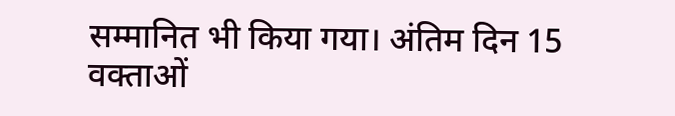सम्मानित भी किया गया। अंतिम दिन 15 वक्ताओं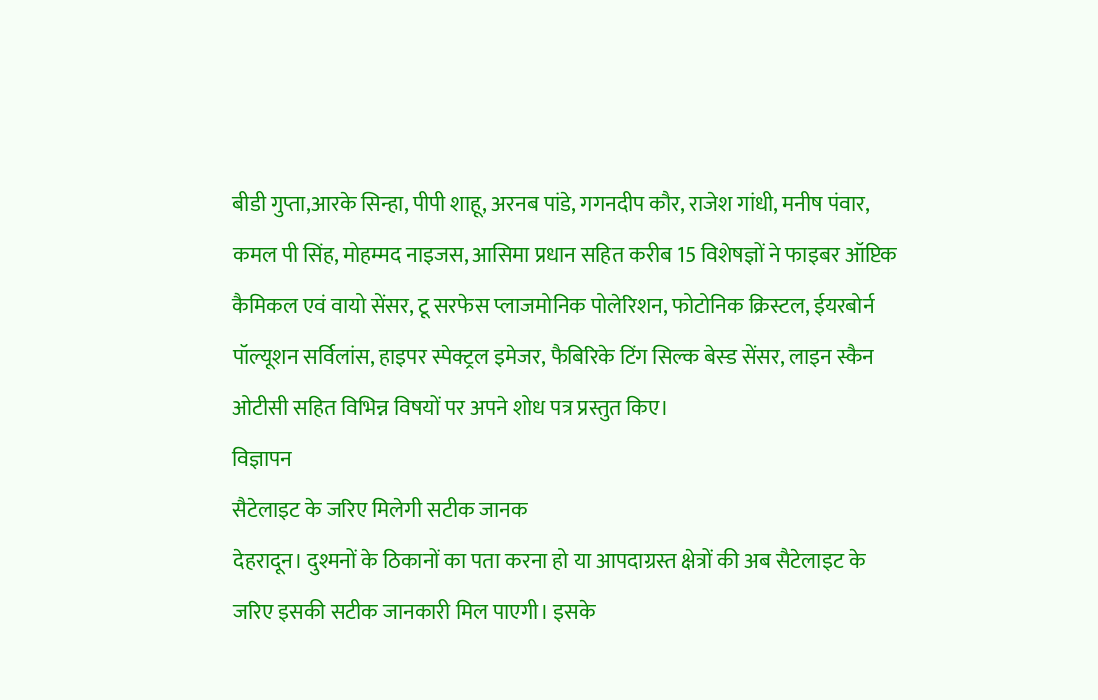बीडी गुप्ता,आरके सिन्हा, पीपी शाहू, अरनब पांडे, गगनदीप कौर, राजेश गांधी, मनीष पंवार, कमल पी सिंह, मोहम्मद नाइजस, आसिमा प्रधान सहित करीब 15 विशेषज्ञों ने फाइबर ऑप्टिक कैमिकल एवं वायो सेंसर, टू सरफेस प्लाजमोनिक पोलेरिशन, फोटोनिक क्रिस्टल, ईयरबोर्न पॉल्यूशन सर्विलांस, हाइपर स्पेक्ट्रल इमेजर, फैबिरिके टिंग सिल्क बेस्ड सेंसर, लाइन स्कैन ओटीसी सहित विभिन्न विषयों पर अपने शोध पत्र प्रस्तुत किए।
विज्ञापन
सैटेलाइट के जरिए मिलेगी सटीक जानक
देहरादून। दुश्मनों के ठिकानों का पता करना हो या आपदाग्रस्त क्षेत्रों की अब सैटेलाइट के जरिए इसकी सटीक जानकारी मिल पाएगी। इसके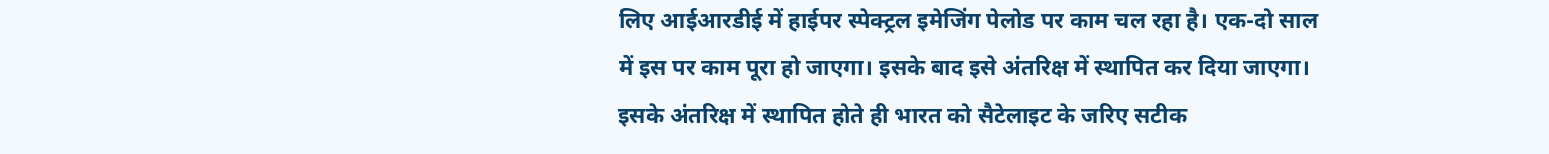लिए आईआरडीई में हाईपर स्पेक्ट्रल इमेजिंग पेलोड पर काम चल रहा है। एक-दो साल में इस पर काम पूरा हो जाएगा। इसके बाद इसे अंतरिक्ष में स्थापित कर दिया जाएगा। इसके अंतरिक्ष में स्थापित होते ही भारत को सैटेलाइट के जरिए सटीक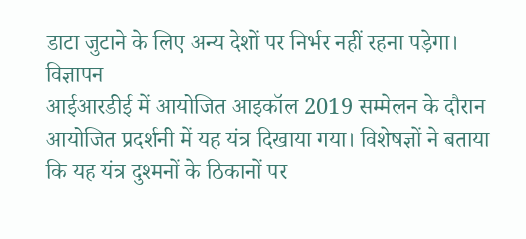डाटा जुटाने के लिए अन्य देशों पर निर्भर नहीं रहना पड़ेगा।
विज्ञापन
आईआरडीई में आयोजित आइकॉल 2019 सम्मेलन के दौरान आयोजित प्रदर्शनी में यह यंत्र दिखाया गया। विशेषज्ञों ने बताया कि यह यंत्र दुश्मनों के ठिकानों पर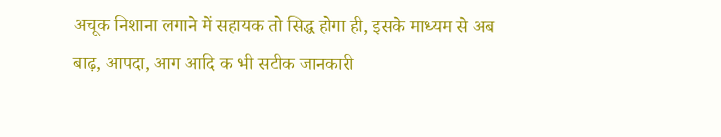अचूक निशाना लगाने में सहायक तो सिद्ध होगा ही, इसके माध्यम से अब बाढ़, आपदा, आग आदि क भी सटीक जानकारी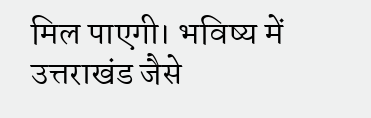मिल पाएगी। भविष्य में उत्तराखंड जैसे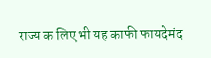राज्य क लिए भी यह काफी फायदेमंद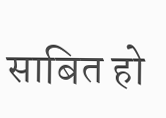साबित हो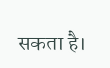सकता है।